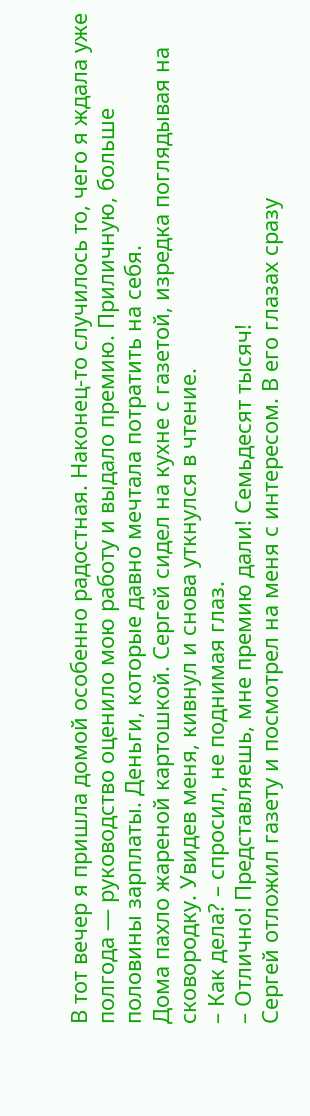В тот вечер я пришла домой особенно радостная. Наконец-то случилось то, чего я ждала уже полгода — руководство оценило мою работу и выдало премию. Приличную, больше половины зарплаты. Деньги, которые давно мечтала потратить на себя.
Дома пахло жареной картошкой. Сергей сидел на кухне с газетой, изредка поглядывая на сковородку. Увидев меня, кивнул и снова уткнулся в чтение.
– Как дела? – спросил, не поднимая глаз.
– Отлично! Представляешь, мне премию дали! Семьдесят тысяч!
Сергей отложил газету и посмотрел на меня с интересом. В его глазах сразу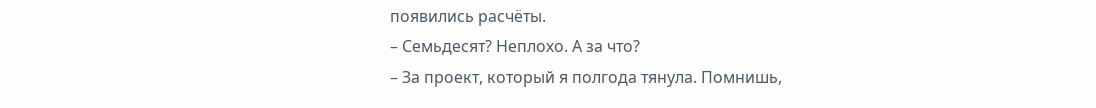появились расчёты.
– Семьдесят? Неплохо. А за что?
– За проект, который я полгода тянула. Помнишь,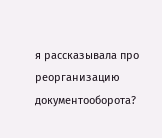я рассказывала про реорганизацию документооборота?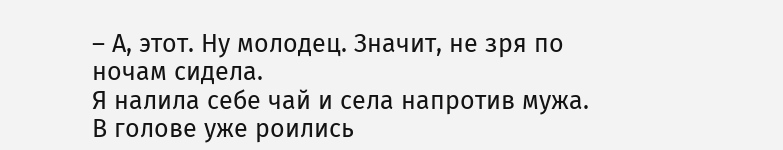– А, этот. Ну молодец. Значит, не зря по ночам сидела.
Я налила себе чай и села напротив мужа. В голове уже роились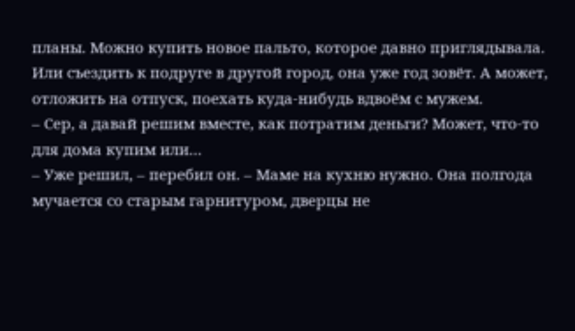планы. Можно купить новое пальто, которое давно приглядывала. Или съездить к подруге в другой город, она уже год зовёт. А может, отложить на отпуск, поехать куда-нибудь вдвоём с мужем.
– Сер, а давай решим вместе, как потратим деньги? Может, что-то для дома купим или…
– Уже решил, – перебил он. – Маме на кухню нужно. Она полгода мучается со старым гарнитуром, дверцы не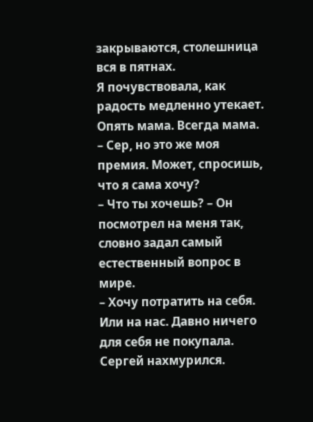закрываются, столешница вся в пятнах.
Я почувствовала, как радость медленно утекает. Опять мама. Всегда мама.
– Сер, но это же моя премия. Может, спросишь, что я сама хочу?
– Что ты хочешь? – Он посмотрел на меня так, словно задал самый естественный вопрос в мире.
– Хочу потратить на себя. Или на нас. Давно ничего для себя не покупала.
Сергей нахмурился.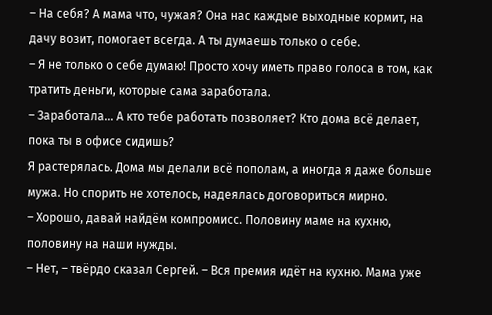– На себя? А мама что, чужая? Она нас каждые выходные кормит, на дачу возит, помогает всегда. А ты думаешь только о себе.
– Я не только о себе думаю! Просто хочу иметь право голоса в том, как тратить деньги, которые сама заработала.
– Заработала… А кто тебе работать позволяет? Кто дома всё делает, пока ты в офисе сидишь?
Я растерялась. Дома мы делали всё пополам, а иногда я даже больше мужа. Но спорить не хотелось, надеялась договориться мирно.
– Хорошо, давай найдём компромисс. Половину маме на кухню, половину на наши нужды.
– Нет, – твёрдо сказал Сергей. – Вся премия идёт на кухню. Мама уже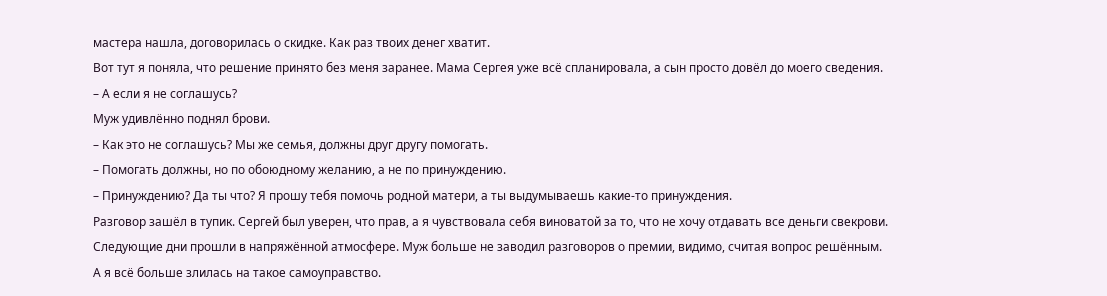мастера нашла, договорилась о скидке. Как раз твоих денег хватит.
Вот тут я поняла, что решение принято без меня заранее. Мама Сергея уже всё спланировала, а сын просто довёл до моего сведения.
– А если я не соглашусь?
Муж удивлённо поднял брови.
– Как это не соглашусь? Мы же семья, должны друг другу помогать.
– Помогать должны, но по обоюдному желанию, а не по принуждению.
– Принуждению? Да ты что? Я прошу тебя помочь родной матери, а ты выдумываешь какие-то принуждения.
Разговор зашёл в тупик. Сергей был уверен, что прав, а я чувствовала себя виноватой за то, что не хочу отдавать все деньги свекрови.
Следующие дни прошли в напряжённой атмосфере. Муж больше не заводил разговоров о премии, видимо, считая вопрос решённым. А я всё больше злилась на такое самоуправство.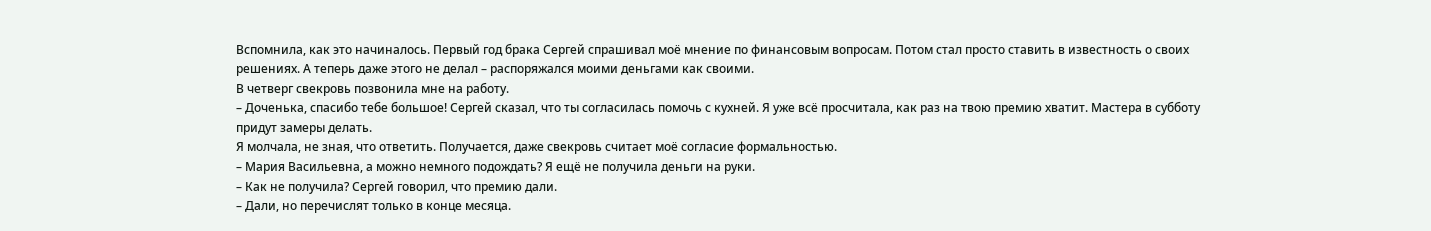Вспомнила, как это начиналось. Первый год брака Сергей спрашивал моё мнение по финансовым вопросам. Потом стал просто ставить в известность о своих решениях. А теперь даже этого не делал – распоряжался моими деньгами как своими.
В четверг свекровь позвонила мне на работу.
– Доченька, спасибо тебе большое! Сергей сказал, что ты согласилась помочь с кухней. Я уже всё просчитала, как раз на твою премию хватит. Мастера в субботу придут замеры делать.
Я молчала, не зная, что ответить. Получается, даже свекровь считает моё согласие формальностью.
– Мария Васильевна, а можно немного подождать? Я ещё не получила деньги на руки.
– Как не получила? Сергей говорил, что премию дали.
– Дали, но перечислят только в конце месяца.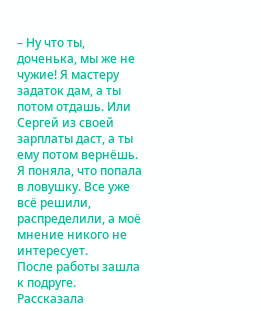– Ну что ты, доченька, мы же не чужие! Я мастеру задаток дам, а ты потом отдашь. Или Сергей из своей зарплаты даст, а ты ему потом вернёшь.
Я поняла, что попала в ловушку. Все уже всё решили, распределили, а моё мнение никого не интересует.
После работы зашла к подруге. Рассказала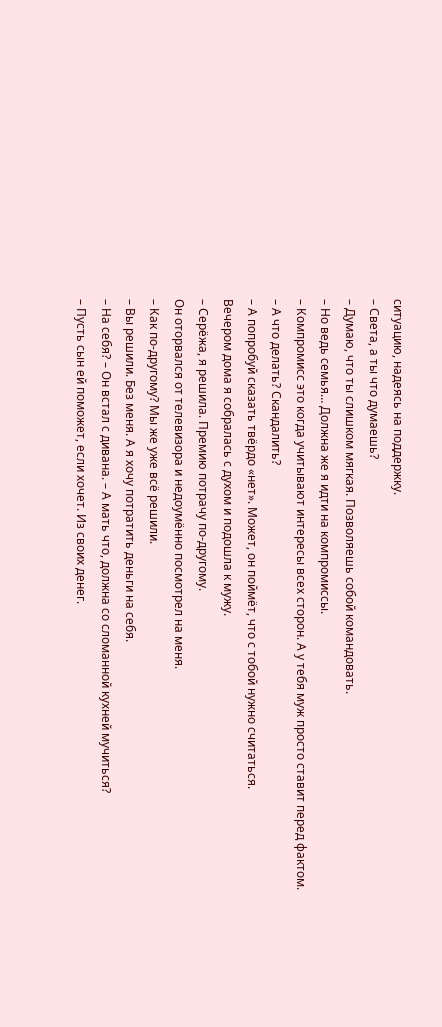ситуацию, надеясь на поддержку.
– Света, а ты что думаешь?
– Думаю, что ты слишком мягкая. Позволяешь собой командовать.
– Но ведь семья… Должна же я идти на компромиссы.
– Компромисс это когда учитывают интересы всех сторон. А у тебя муж просто ставит перед фактом.
– А что делать? Скандалить?
– А попробуй сказать твёрдо «нет». Может, он поймёт, что с тобой нужно считаться.
Вечером дома я собралась с духом и подошла к мужу.
– Серёжа, я решила. Премию потрачу по-другому.
Он оторвался от телевизора и недоумённо посмотрел на меня.
– Как по-другому? Мы же уже всё решили.
– Вы решили. Без меня. А я хочу потратить деньги на себя.
– На себя? – Он встал с дивана. – А мать что, должна со сломанной кухней мучиться?
– Пусть сын ей поможет, если хочет. Из своих денег.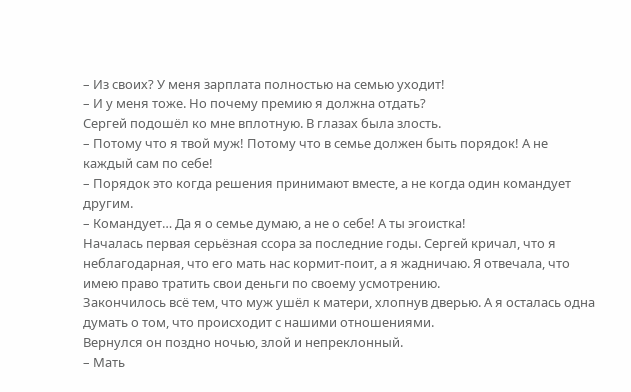– Из своих? У меня зарплата полностью на семью уходит!
– И у меня тоже. Но почему премию я должна отдать?
Сергей подошёл ко мне вплотную. В глазах была злость.
– Потому что я твой муж! Потому что в семье должен быть порядок! А не каждый сам по себе!
– Порядок это когда решения принимают вместе, а не когда один командует другим.
– Командует… Да я о семье думаю, а не о себе! А ты эгоистка!
Началась первая серьёзная ссора за последние годы. Сергей кричал, что я неблагодарная, что его мать нас кормит-поит, а я жадничаю. Я отвечала, что имею право тратить свои деньги по своему усмотрению.
Закончилось всё тем, что муж ушёл к матери, хлопнув дверью. А я осталась одна думать о том, что происходит с нашими отношениями.
Вернулся он поздно ночью, злой и непреклонный.
– Мать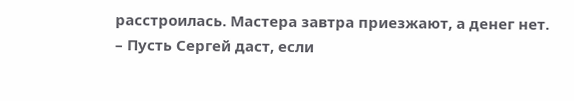расстроилась. Мастера завтра приезжают, а денег нет.
– Пусть Сергей даст, если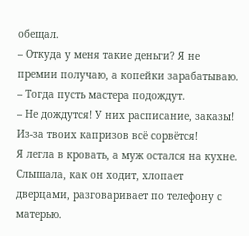обещал.
– Откуда у меня такие деньги? Я не премии получаю, а копейки зарабатываю.
– Тогда пусть мастера подождут.
– Не дождутся! У них расписание, заказы! Из-за твоих капризов всё сорвётся!
Я легла в кровать, а муж остался на кухне. Слышала, как он ходит, хлопает дверцами, разговаривает по телефону с матерью.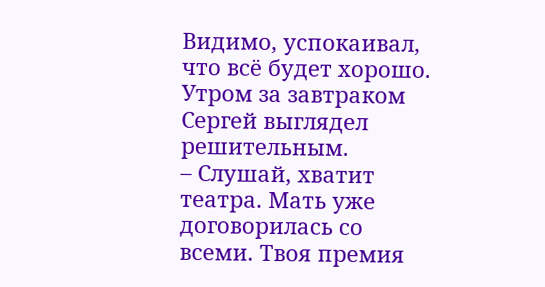Видимо, успокаивал, что всё будет хорошо.
Утром за завтраком Сергей выглядел решительным.
– Слушай, хватит театра. Мать уже договорилась со всеми. Твоя премия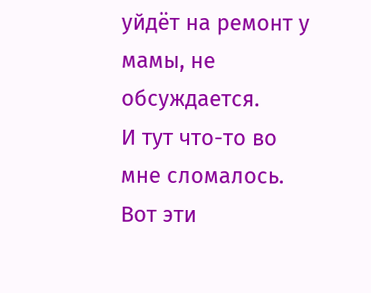уйдёт на ремонт у мамы, не обсуждается.
И тут что-то во мне сломалось. Вот эти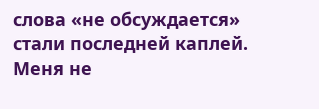слова «не обсуждается» стали последней каплей. Меня не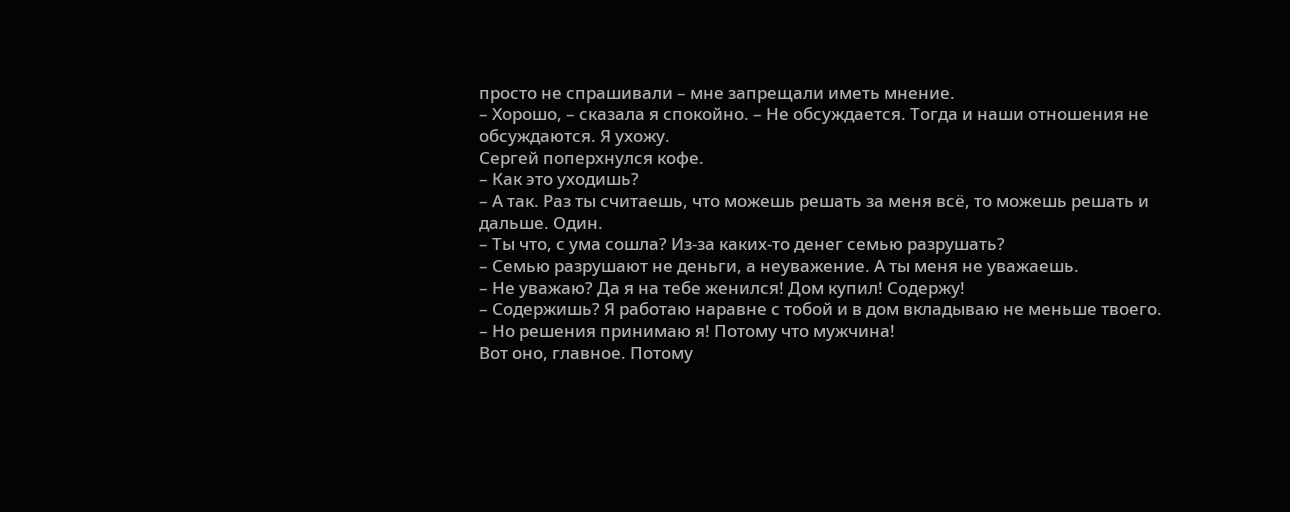просто не спрашивали – мне запрещали иметь мнение.
– Хорошо, – сказала я спокойно. – Не обсуждается. Тогда и наши отношения не обсуждаются. Я ухожу.
Сергей поперхнулся кофе.
– Как это уходишь?
– А так. Раз ты считаешь, что можешь решать за меня всё, то можешь решать и дальше. Один.
– Ты что, с ума сошла? Из-за каких-то денег семью разрушать?
– Семью разрушают не деньги, а неуважение. А ты меня не уважаешь.
– Не уважаю? Да я на тебе женился! Дом купил! Содержу!
– Содержишь? Я работаю наравне с тобой и в дом вкладываю не меньше твоего.
– Но решения принимаю я! Потому что мужчина!
Вот оно, главное. Потому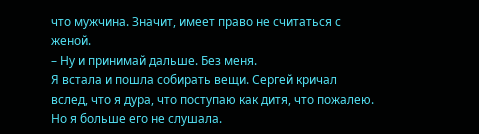что мужчина. Значит, имеет право не считаться с женой.
– Ну и принимай дальше. Без меня.
Я встала и пошла собирать вещи. Сергей кричал вслед, что я дура, что поступаю как дитя, что пожалею. Но я больше его не слушала.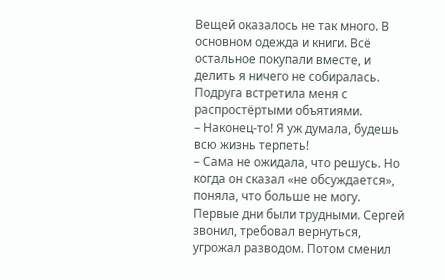Вещей оказалось не так много. В основном одежда и книги. Всё остальное покупали вместе, и делить я ничего не собиралась.
Подруга встретила меня с распростёртыми объятиями.
– Наконец-то! Я уж думала, будешь всю жизнь терпеть!
– Сама не ожидала, что решусь. Но когда он сказал «не обсуждается», поняла, что больше не могу.
Первые дни были трудными. Сергей звонил, требовал вернуться, угрожал разводом. Потом сменил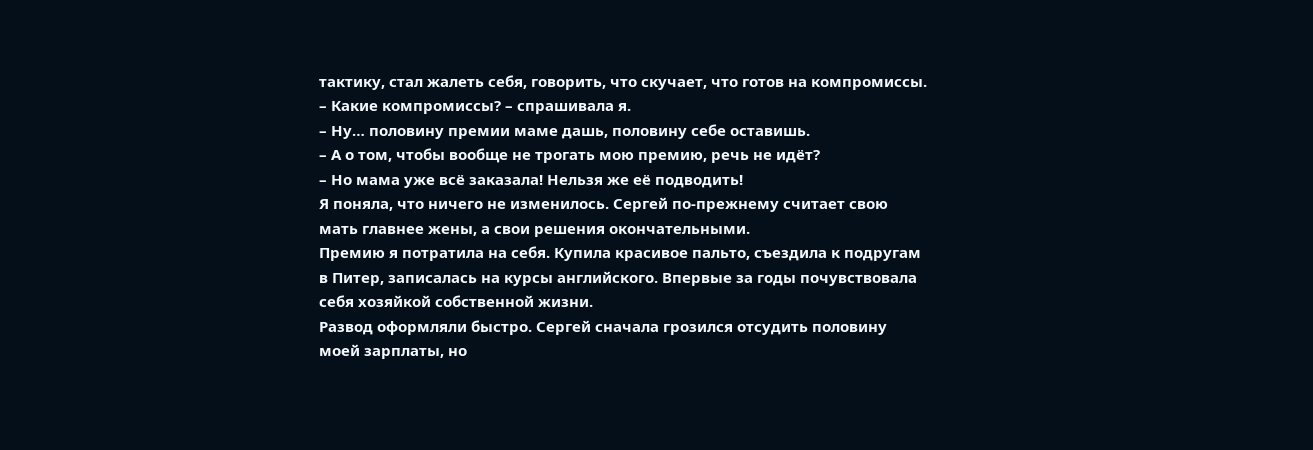тактику, стал жалеть себя, говорить, что скучает, что готов на компромиссы.
– Какие компромиссы? – спрашивала я.
– Ну… половину премии маме дашь, половину себе оставишь.
– А о том, чтобы вообще не трогать мою премию, речь не идёт?
– Но мама уже всё заказала! Нельзя же её подводить!
Я поняла, что ничего не изменилось. Сергей по-прежнему считает свою мать главнее жены, а свои решения окончательными.
Премию я потратила на себя. Купила красивое пальто, съездила к подругам в Питер, записалась на курсы английского. Впервые за годы почувствовала себя хозяйкой собственной жизни.
Развод оформляли быстро. Сергей сначала грозился отсудить половину моей зарплаты, но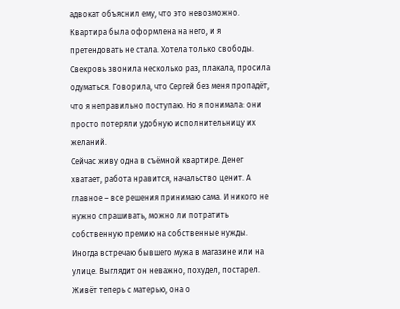адвокат объяснил ему, что это невозможно. Квартира была оформлена на него, и я претендовать не стала. Хотела только свободы.
Свекровь звонила несколько раз, плакала, просила одуматься. Говорила, что Сергей без меня пропадёт, что я неправильно поступаю. Но я понимала: они просто потеряли удобную исполнительницу их желаний.
Сейчас живу одна в съёмной квартире. Денег хватает, работа нравится, начальство ценит. А главное – все решения принимаю сама. И никого не нужно спрашивать, можно ли потратить собственную премию на собственные нужды.
Иногда встречаю бывшего мужа в магазине или на улице. Выглядит он неважно, похудел, постарел. Живёт теперь с матерью, она о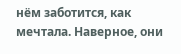нём заботится, как мечтала. Наверное, они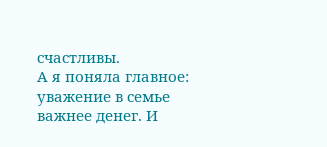счастливы.
А я поняла главное: уважение в семье важнее денег. И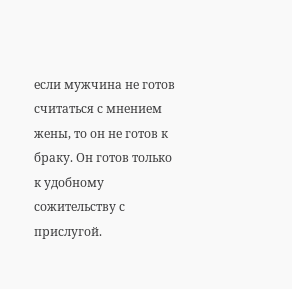если мужчина не готов считаться с мнением жены, то он не готов к браку. Он готов только к удобному сожительству с прислугой.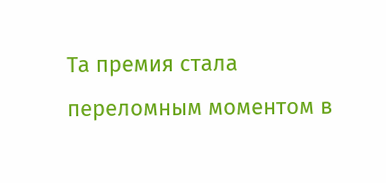Та премия стала переломным моментом в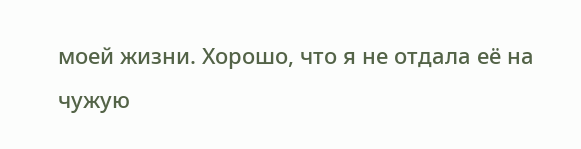моей жизни. Хорошо, что я не отдала её на чужую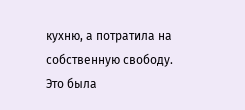кухню, а потратила на собственную свободу. Это была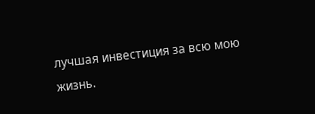лучшая инвестиция за всю мою жизнь.